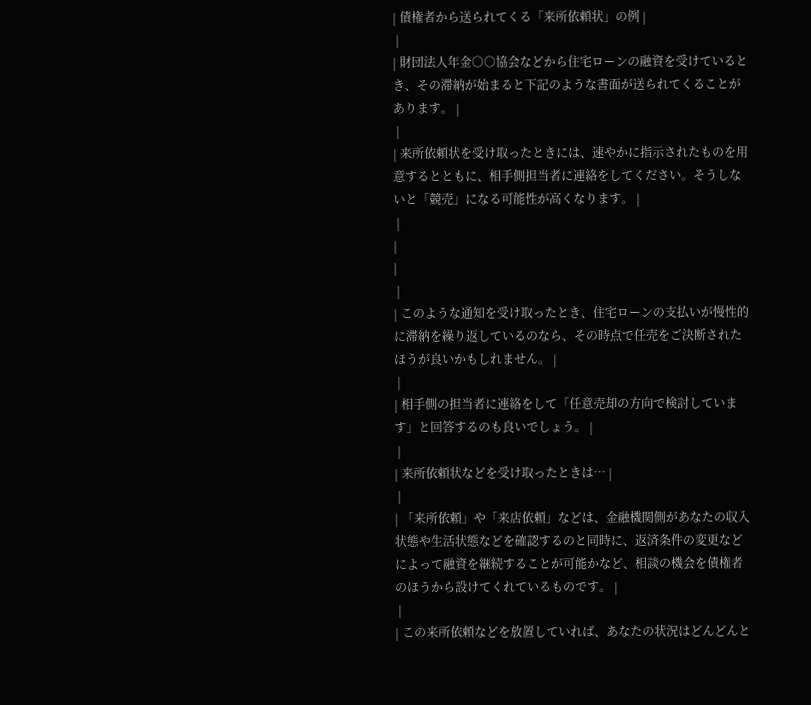| 債権者から送られてくる「来所依頼状」の例 |
 |
| 財団法人年金○○協会などから住宅ローンの融資を受けているとき、その滞納が始まると下記のような書面が送られてくることがあります。 |
 |
| 来所依頼状を受け取ったときには、速やかに指示されたものを用意するとともに、相手側担当者に連絡をしてください。そうしないと「競売」になる可能性が高くなります。 |
 |
|
|
 |
| このような通知を受け取ったとき、住宅ローンの支払いが慢性的に滞納を繰り返しているのなら、その時点で任売をご決断されたほうが良いかもしれません。 |
 |
| 相手側の担当者に連絡をして「任意売却の方向で検討しています」と回答するのも良いでしょう。 |
 |
| 来所依頼状などを受け取ったときは… |
 |
| 「来所依頼」や「来店依頼」などは、金融機関側があなたの収入状態や生活状態などを確認するのと同時に、返済条件の変更などによって融資を継続することが可能かなど、相談の機会を債権者のほうから設けてくれているものです。 |
 |
| この来所依頼などを放置していれば、あなたの状況はどんどんと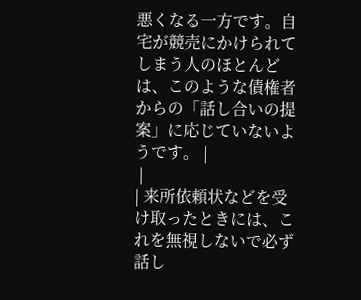悪くなる一方です。自宅が競売にかけられてしまう人のほとんどは、このような債権者からの「話し合いの提案」に応じていないようです。 |
 |
| 来所依頼状などを受け取ったときには、これを無視しないで必ず話し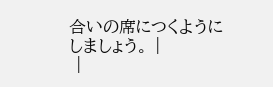合いの席につくようにしましょう。 |
 |